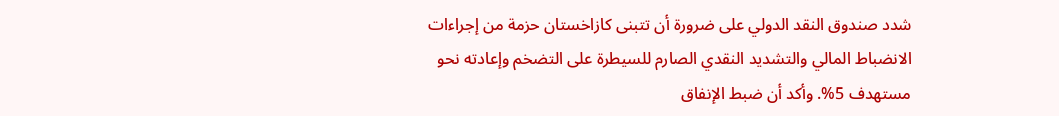شدد صندوق النقد الدولي على ضرورة أن تتبنى كازاخستان حزمة من إجراءات الانضباط المالي والتشديد النقدي الصارم للسيطرة على التضخم وإعادته نحو مستهدف 5%. وأكد أن ضبط الإنفاق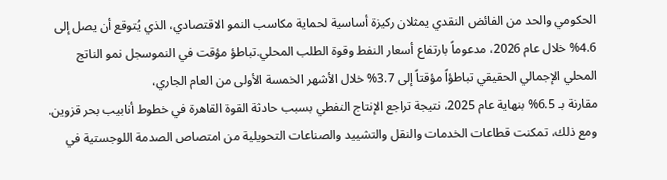الحكومي والحد من الفائض النقدي يمثلان ركيزة أساسية لحماية مكاسب النمو الاقتصادي، الذي يُتوقع أن يصل إلى 4.6% خلال عام 2026، مدعوماً بارتفاع أسعار النفط وقوة الطلب المحلي.تباطؤ مؤقت في النموسجل نمو الناتج المحلي الإجمالي الحقيقي تباطؤاً مؤقتاً إلى 3.7% خلال الأشهر الخمسة الأولى من العام الجاري،
مقارنة بـ 6.5% بنهاية عام 2025، نتيجة تراجع الإنتاج النفطي بسبب حادثة القوة القاهرة في خطوط أنابيب بحر قزوين. ومع ذلك، تمكنت قطاعات الخدمات والنقل والتشييد والصناعات التحويلية من امتصاص الصدمة اللوجستية في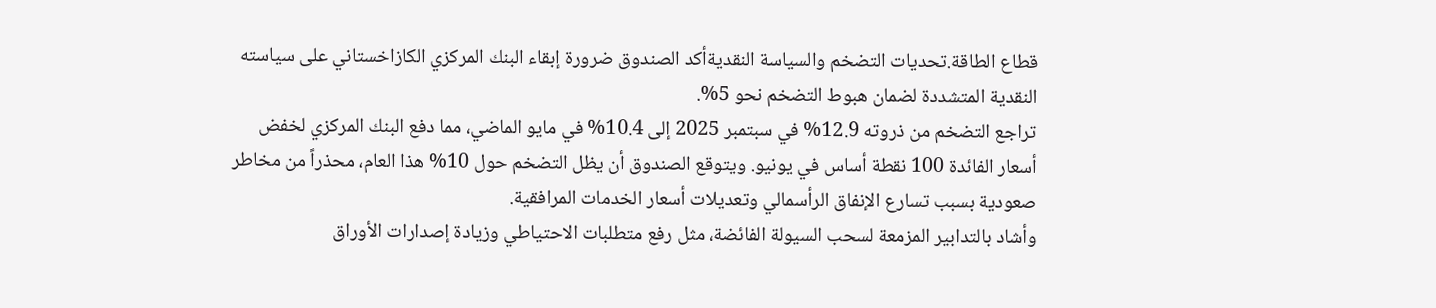قطاع الطاقة.تحديات التضخم والسياسة النقديةأكد الصندوق ضرورة إبقاء البنك المركزي الكازاخستاني على سياسته النقدية المتشددة لضمان هبوط التضخم نحو 5%.
تراجع التضخم من ذروته 12.9% في سبتمبر 2025 إلى 10.4% في مايو الماضي، مما دفع البنك المركزي لخفض أسعار الفائدة 100 نقطة أساس في يونيو. ويتوقع الصندوق أن يظل التضخم حول 10% هذا العام، محذراً من مخاطر صعودية بسبب تسارع الإنفاق الرأسمالي وتعديلات أسعار الخدمات المرافقية.
وأشاد بالتدابير المزمعة لسحب السيولة الفائضة، مثل رفع متطلبات الاحتياطي وزيادة إصدارات الأوراق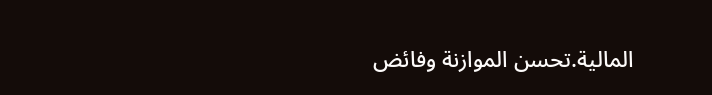المالية.تحسن الموازنة وفائض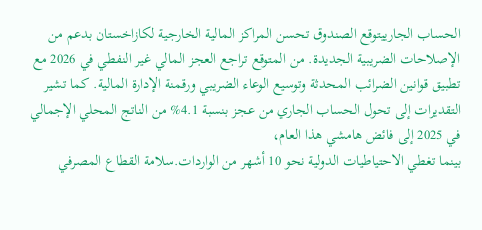الحساب الجارييتوقع الصندوق تحسن المراكز المالية الخارجية لكازاخستان بدعم من الإصلاحات الضريبية الجديدة. من المتوقع تراجع العجز المالي غير النفطي في 2026 مع تطبيق قوانين الضرائب المحدثة وتوسيع الوعاء الضريبي ورقمنة الإدارة المالية. كما تشير التقديرات إلى تحول الحساب الجاري من عجز بنسبة 4.1% من الناتج المحلي الإجمالي في 2025 إلى فائض هامشي هذا العام،
بينما تغطي الاحتياطيات الدولية نحو 10 أشهر من الواردات.سلامة القطاع المصرفي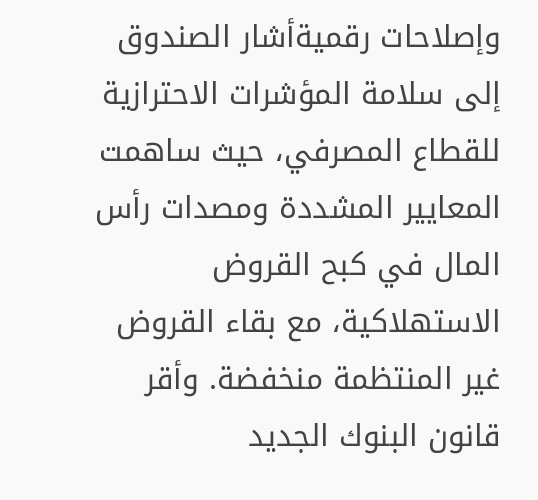وإصلاحات رقميةأشار الصندوق إلى سلامة المؤشرات الاحترازية للقطاع المصرفي، حيث ساهمت المعايير المشددة ومصدات رأس المال في كبح القروض الاستهلاكية، مع بقاء القروض غير المنتظمة منخفضة. وأقر قانون البنوك الجديد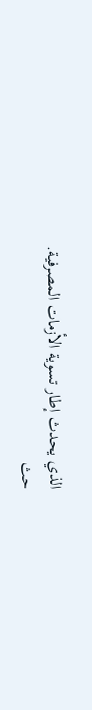الذي يحدث إطار تسوية الأزمات المصرفية.
حث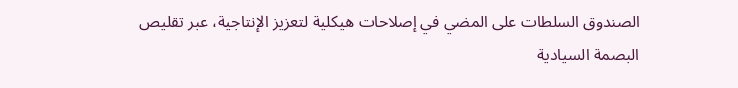الصندوق السلطات على المضي في إصلاحات هيكلية لتعزيز الإنتاجية، عبر تقليص البصمة السيادية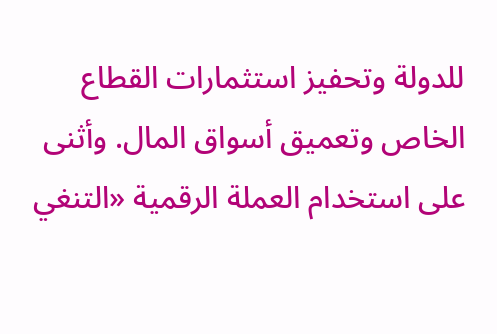للدولة وتحفيز استثمارات القطاع الخاص وتعميق أسواق المال. وأثنى على استخدام العملة الرقمية «التنغي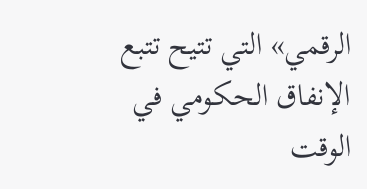الرقمي» التي تتيح تتبع الإنفاق الحكومي في الوقت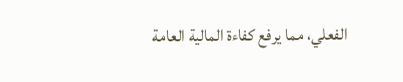الفعلي، مما يرفع كفاءة المالية العامة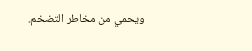ويحمي من مخاطر التضخم.